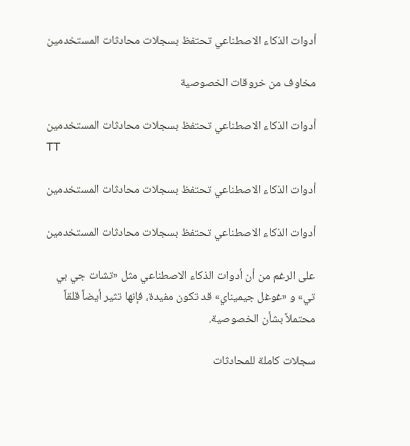أدوات الذكاء الاصطناعي تحتفظ بسجلات محادثات المستخدمين

مخاوف من خروقات الخصوصية

أدوات الذكاء الاصطناعي تحتفظ بسجلات محادثات المستخدمين
TT

أدوات الذكاء الاصطناعي تحتفظ بسجلات محادثات المستخدمين

أدوات الذكاء الاصطناعي تحتفظ بسجلات محادثات المستخدمين

على الرغم من أن أدوات الذكاء الاصطناعي مثل «تشات جي بي تي» و «غوغل جيميناي» قد تكون مفيدة، فإنها تثير أيضاً قلقاً محتملاً بشأن الخصوصية.

سجلات كاملة للمحادثات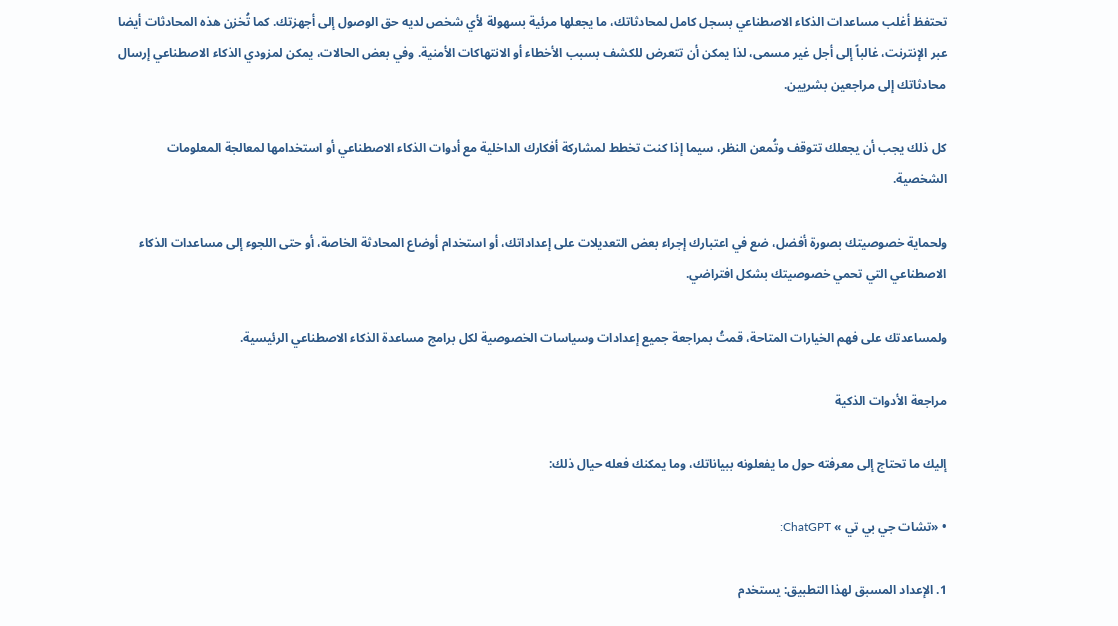تحتفظ أغلب مساعدات الذكاء الاصطناعي بسجل كامل لمحادثاتك، ما يجعلها مرئية بسهولة لأي شخص لديه حق الوصول إلى أجهزتك. كما تُخزن هذه المحادثات أيضا عبر الإنترنت، غالباً إلى أجل غير مسمى، لذا يمكن أن تتعرض للكشف بسبب الأخطاء أو الانتهاكات الأمنية. وفي بعض الحالات، يمكن لمزودي الذكاء الاصطناعي إرسال محادثاتك إلى مراجعين بشريين.

كل ذلك يجب أن يجعلك تتوقف وتُمعن النظر، سيما إذا كنت تخطط لمشاركة أفكارك الداخلية مع أدوات الذكاء الاصطناعي أو استخدامها لمعالجة المعلومات الشخصية.

ولحماية خصوصيتك بصورة أفضل، ضع في اعتبارك إجراء بعض التعديلات على إعداداتك، أو استخدام أوضاع المحادثة الخاصة، أو حتى اللجوء إلى مساعدات الذكاء الاصطناعي التي تحمي خصوصيتك بشكل افتراضي.

ولمساعدتك على فهم الخيارات المتاحة، قمتُ بمراجعة جميع إعدادات وسياسات الخصوصية لكل برامج مساعدة الذكاء الاصطناعي الرئيسية.

مراجعة الأدوات الذكية

إليك ما تحتاج إلى معرفته حول ما يفعلونه ببياناتك، وما يمكنك فعله حيال ذلك:

• «تشات جي بي تي » ChatGPT:

1. الإعداد المسبق لهذا التطبيق: يستخدم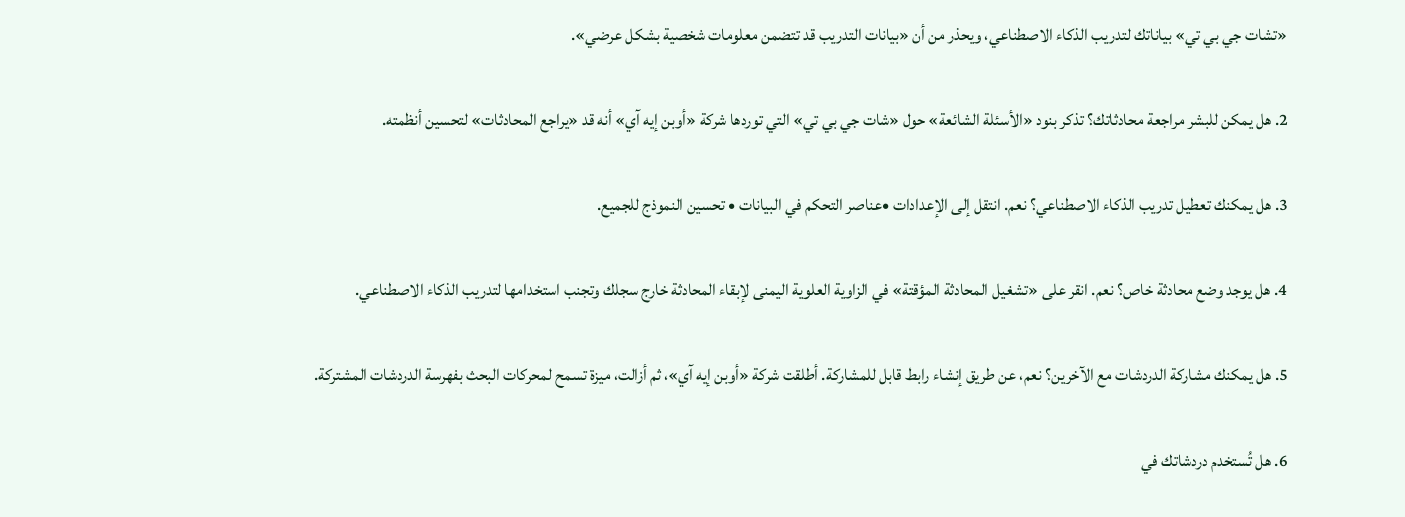«تشات جي بي تي» بياناتك لتدريب الذكاء الاصطناعي، ويحذر من أن «بيانات التدريب قد تتضمن معلومات شخصية بشكل عرضي».

2. هل يمكن للبشر مراجعة محادثاتك؟ تذكر بنود «الأسئلة الشائعة» حول «شات جي بي تي» التي توردها شركة «أوبن إيه آي» أنه قد «يراجع المحادثات» لتحسين أنظمته.

3. هل يمكنك تعطيل تدريب الذكاء الاصطناعي؟ نعم. انتقل إلى الإعدادات •عناصر التحكم في البيانات • تحسين النموذج للجميع.

4. هل يوجد وضع محادثة خاص؟ نعم. انقر على «تشغيل المحادثة المؤقتة» في الزاوية العلوية اليمنى لإبقاء المحادثة خارج سجلك وتجنب استخدامها لتدريب الذكاء الاصطناعي.

5. هل يمكنك مشاركة الدردشات مع الآخرين؟ نعم، عن طريق إنشاء رابط قابل للمشاركة. أطلقت شركة «أوبن إيه آي»، ثم أزالت، ميزة تسمح لمحركات البحث بفهرسة الدردشات المشتركة.

6. هل تُستخدم دردشاتك في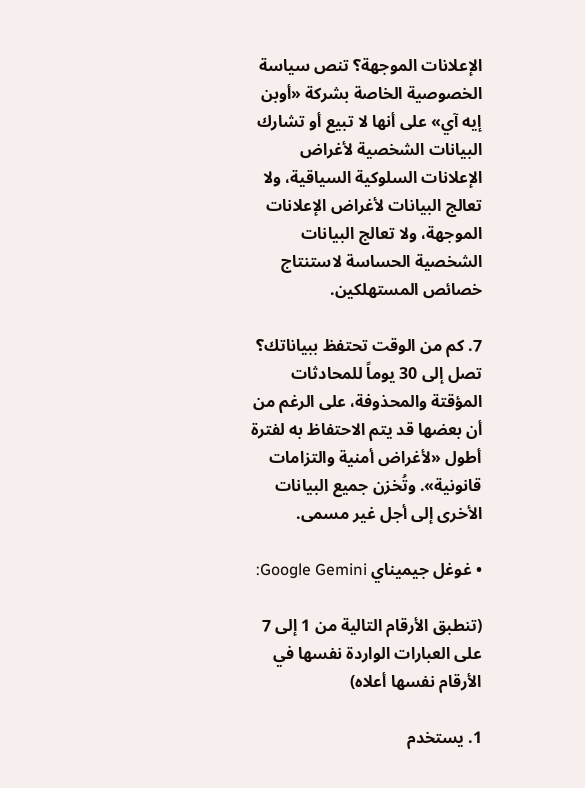الإعلانات الموجهة؟ تنص سياسة الخصوصية الخاصة بشركة «أوبن إيه آي» على أنها لا تبيع أو تشارك البيانات الشخصية لأغراض الإعلانات السلوكية السياقية، ولا تعالج البيانات لأغراض الإعلانات الموجهة، ولا تعالج البيانات الشخصية الحساسة لاستنتاج خصائص المستهلكين.

7. كم من الوقت تحتفظ ببياناتك؟ تصل إلى 30 يوماً للمحادثات المؤقتة والمحذوفة، على الرغم من أن بعضها قد يتم الاحتفاظ به لفترة أطول «لأغراض أمنية والتزامات قانونية». وتُخزن جميع البيانات الأخرى إلى أجل غير مسمى.

• غوغل جيميناي Google Gemini:

(تنطبق الأرقام التالية من 1 إلى 7 على العبارات الواردة نفسها في الأرقام نفسها أعلاه)

1. يستخدم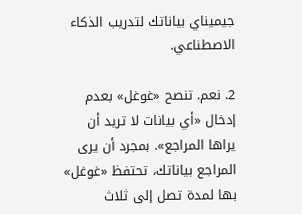جيميناي بياناتك لتدريب الذكاء الاصطناعي.

2. نعم. تنصح «غوغل» بعدم إدخال «أي بيانات لا تريد أن يراها المراجع». بمجرد أن يرى المراجع بياناتك، تحتفظ «غوغل» بها لمدة تصل إلى ثلاث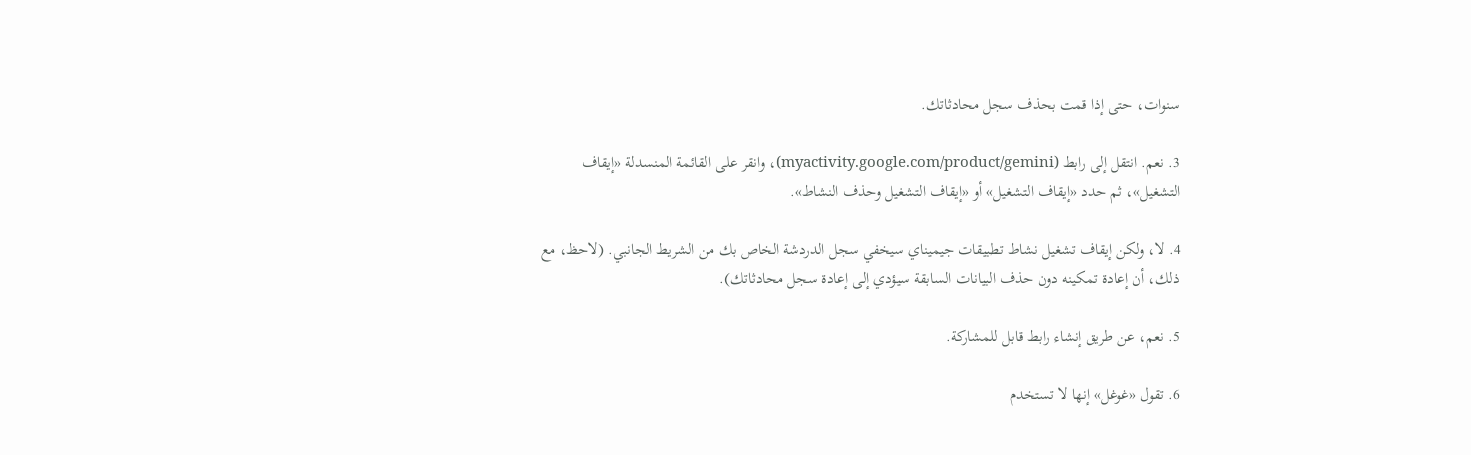سنوات، حتى إذا قمت بحذف سجل محادثاتك.

3. نعم. انتقل إلى رابط (myactivity.google.com/product/gemini)، وانقر على القائمة المنسدلة «إيقاف التشغيل»، ثم حدد «إيقاف التشغيل» أو «إيقاف التشغيل وحذف النشاط».

4. لا، ولكن إيقاف تشغيل نشاط تطبيقات جيميناي سيخفي سجل الدردشة الخاص بك من الشريط الجانبي. (لاحظ، مع ذلك، أن إعادة تمكينه دون حذف البيانات السابقة سيؤدي إلى إعادة سجل محادثاتك).

5. نعم، عن طريق إنشاء رابط قابل للمشاركة.

6. تقول «غوغل» إنها لا تستخدم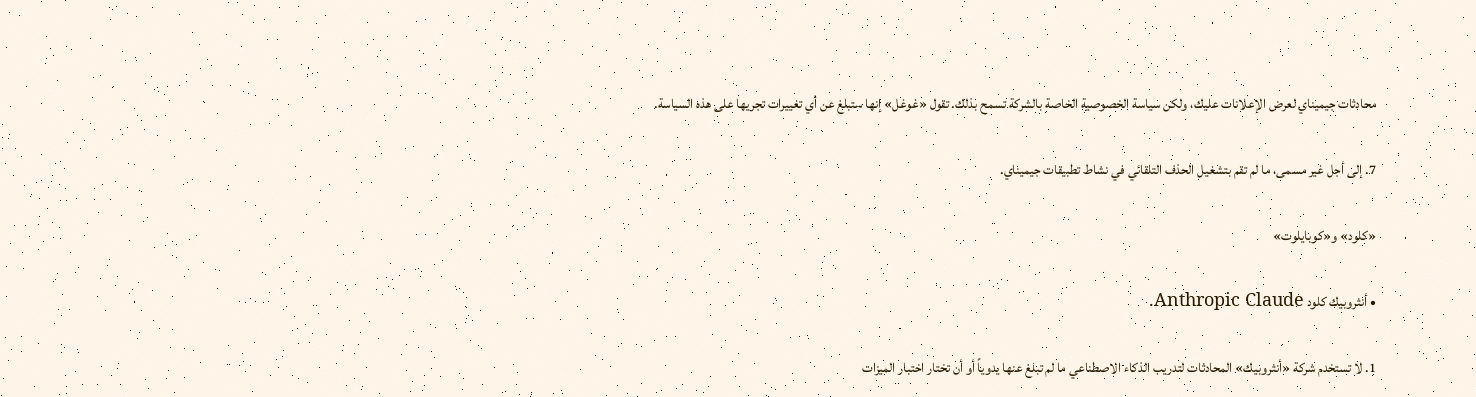محادثات جيميناي لعرض الإعلانات عليك، ولكن سياسة الخصوصية الخاصة بالشركة تسمح بذلك. تقول «غوغل» إنها ستبلغ عن أي تغييرات تجريها على هذه السياسة.

7. إلى أجل غير مسمى، ما لم تقم بتشغيل الحذف التلقائي في نشاط تطبيقات جيميناي.

«كلود» و«كوبايلوت»

• أنثروبيك كلود Anthropic Claude.

1. لا تستخدم شركة «أنثروبيك» المحادثات لتدريب الذكاء الاصطناعي ما لم تبلغ عنها يدوياً أو أن تختار اختبار الميزات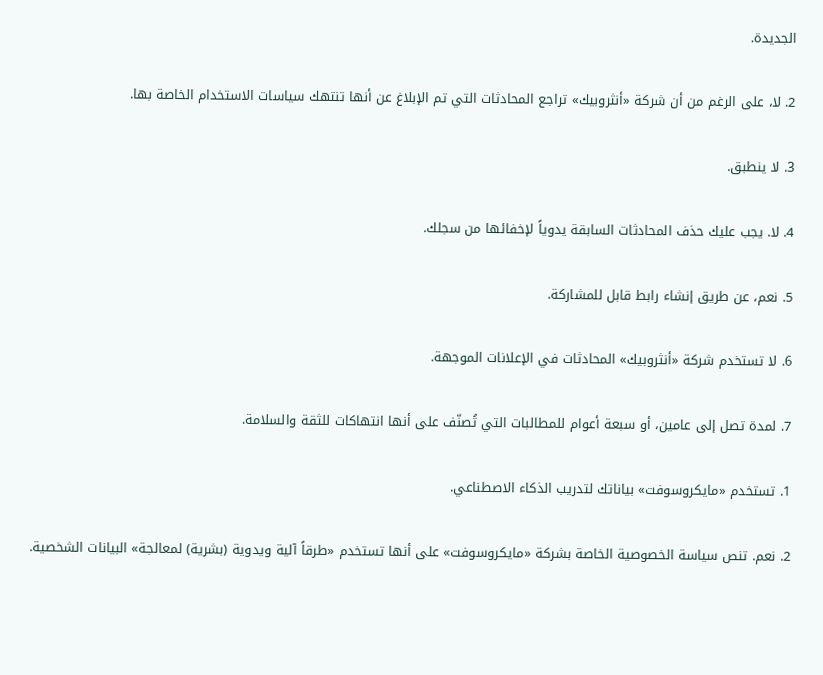الجديدة.

2. لا، على الرغم من أن شركة «أنثروبيك» تراجع المحادثات التي تم الإبلاغ عن أنها تنتهك سياسات الاستخدام الخاصة بها.

3. لا ينطبق.

4. لا. يجب عليك حذف المحادثات السابقة يدوياً لإخفائها من سجلك.

5. نعم، عن طريق إنشاء رابط قابل للمشاركة.

6. لا تستخدم شركة «أنثروبيك» المحادثات في الإعلانات الموجهة.

7. لمدة تصل إلى عامين، أو سبعة أعوام للمطالبات التي تُصنّف على أنها انتهاكات للثقة والسلامة.

1. تستخدم «مايكروسوفت» بياناتك لتدريب الذكاء الاصطناعي.

2. نعم. تنص سياسة الخصوصية الخاصة بشركة «مايكروسوفت» على أنها تستخدم «طرقاً آلية ويدوية (بشرية) لمعالجة» البيانات الشخصية.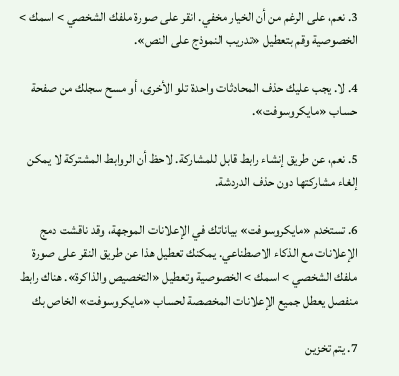3. نعم، على الرغم من أن الخيار مخفي. انقر على صورة ملفك الشخصي > اسمك > الخصوصية وقم بتعطيل «تدريب النموذج على النص».

4. لا. يجب عليك حذف المحادثات واحدة تلو الأخرى، أو مسح سجلك من صفحة حساب «مايكروسوفت».

5. نعم، عن طريق إنشاء رابط قابل للمشاركة. لاحظ أن الروابط المشتركة لا يمكن إلغاء مشاركتها دون حذف الدردشة.

6. تستخدم «مايكروسوفت» بياناتك في الإعلانات الموجهة، وقد ناقشت دمج الإعلانات مع الذكاء الاصطناعي. يمكنك تعطيل هذا عن طريق النقر على صورة ملفك الشخصي > اسمك > الخصوصية وتعطيل «التخصيص والذاكرة». هناك رابط منفصل يعطل جميع الإعلانات المخصصة لحساب «مايكروسوفت» الخاص بك

7. يتم تخزين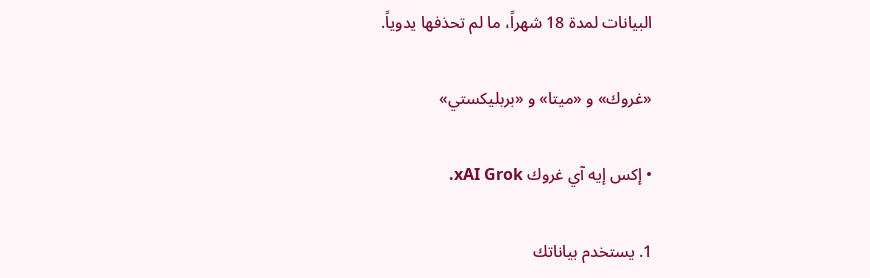البيانات لمدة 18 شهراً، ما لم تحذفها يدوياً.

«غروك» و «ميتا» و «بربليكستي»

• إكس إيه آي غروك xAI Grok.

1. يستخدم بياناتك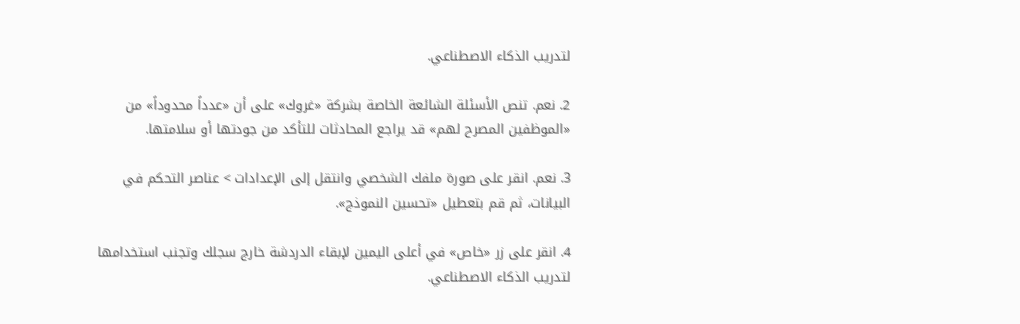لتدريب الذكاء الاصطناعي.

2. نعم. تنص الأسئلة الشائعة الخاصة بشركة «غروك» على أن «عدداً محدوداً» من «الموظفين المصرح لهم» قد يراجع المحادثات للتأكد من جودتها أو سلامتها.

3. نعم. انقر على صورة ملفك الشخصي وانتقل إلى الإعدادات > عناصر التحكم في البيانات، ثم قم بتعطيل «تحسين النموذج».

4. انقر على زر «خاص» في أعلى اليمين لإبقاء الدردشة خارج سجلك وتجنب استخدامها لتدريب الذكاء الاصطناعي.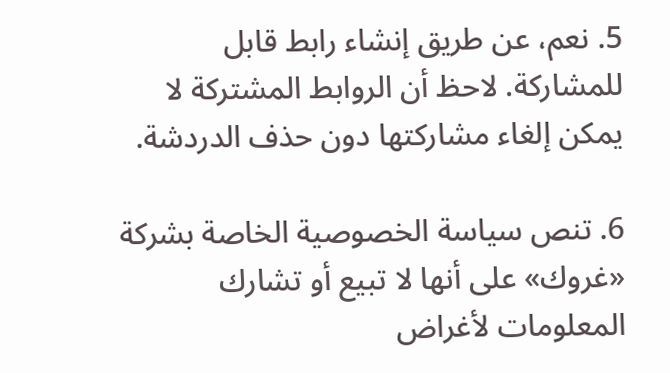5. نعم، عن طريق إنشاء رابط قابل للمشاركة. لاحظ أن الروابط المشتركة لا يمكن إلغاء مشاركتها دون حذف الدردشة.

6. تنص سياسة الخصوصية الخاصة بشركة «غروك» على أنها لا تبيع أو تشارك المعلومات لأغراض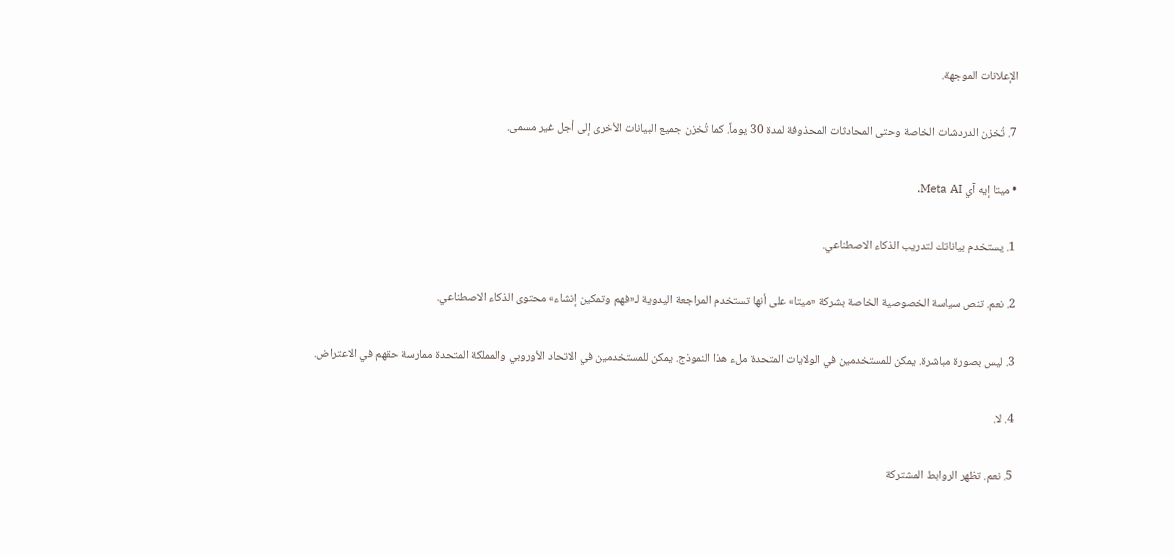الإعلانات الموجهة.

7. تُخزن الدردشات الخاصة وحتى المحادثات المحذوفة لمدة 30 يوماً. كما تُخزن جميع البيانات الأخرى إلى أجل غير مسمى.

• ميتا إيه آي Meta AI.

1. يستخدم بياناتك لتدريب الذكاء الاصطناعي.

2. نعم. تنص سياسة الخصوصية الخاصة بشركة «ميتا» على أنها تستخدم المراجعة اليدوية لـ«فهم وتمكين إنشاء» محتوى الذكاء الاصطناعي.

3. ليس بصورة مباشرة. يمكن للمستخدمين في الولايات المتحدة ملء هذا النموذج. يمكن للمستخدمين في الاتحاد الأوروبي والمملكة المتحدة ممارسة حقهم في الاعتراض.

4. لا.

5. نعم. تظهر الروابط المشتركة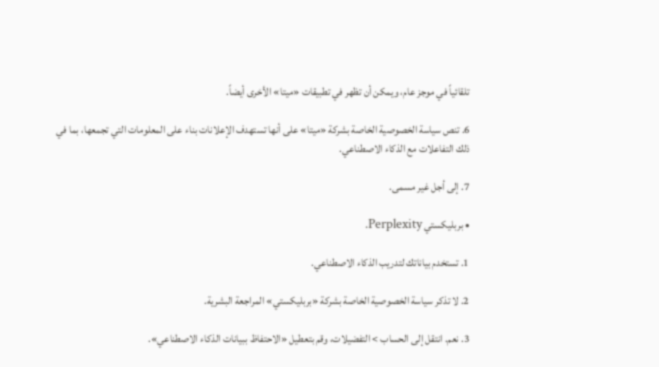تلقائياً في موجز عام، ويمكن أن تظهر في تطبيقات «ميتا» الأخرى أيضاً.

6. تنص سياسة الخصوصية الخاصة بشركة «ميتا» على أنها تستهدف الإعلانات بناء على المعلومات التي تجمعها، بما في ذلك التفاعلات مع الذكاء الاصطناعي.

7. إلى أجل غير مسمى.

• بربليكستي Perplexity.

1. تستخدم بياناتك لتدريب الذكاء الاصطناعي.

2. لا تذكر سياسة الخصوصية الخاصة بشركة «بربليكستي» المراجعة البشرية.

3. نعم. انتقل إلى الحساب > التفضيلات، وقم بتعطيل «الاحتفاظ ببيانات الذكاء الاصطناعي».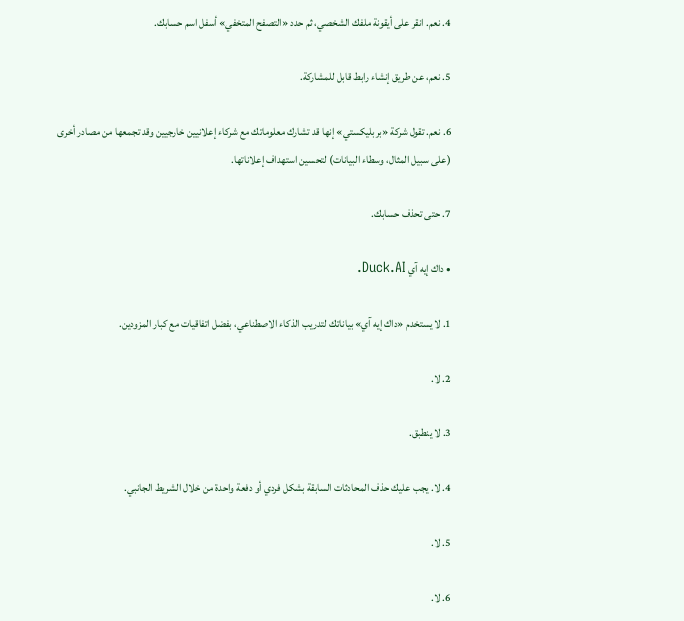4. نعم. انقر على أيقونة ملفك الشخصي، ثم حدد «التصفح المتخفي» أسفل اسم حسابك.

5. نعم، عن طريق إنشاء رابط قابل للمشاركة.

6. نعم. تقول شركة «بربليكستي» إنها قد تشارك معلوماتك مع شركاء إعلانيين خارجيين وقد تجمعها من مصادر أخرى (على سبيل المثال، وسطاء البيانات) لتحسين استهداف إعلاناتها.

7. حتى تحذف حسابك.

• داك إيه آي Duck.AI.

1. لا يستخدم «داك إيه آي» بياناتك لتدريب الذكاء الاصطناعي، بفضل اتفاقيات مع كبار المزودين.

2. لا.

3. لا ينطبق.

4. لا. يجب عليك حذف المحادثات السابقة بشكل فردي أو دفعة واحدة من خلال الشريط الجانبي.

5. لا.

6. لا.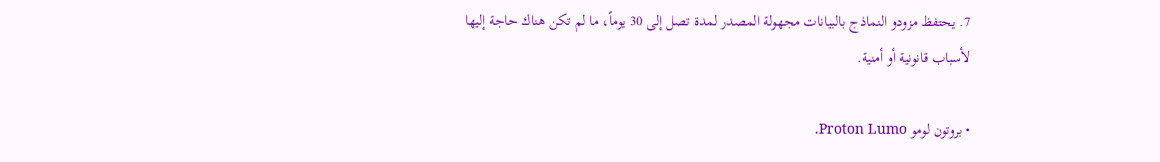7. يحتفظ مزودو النماذج بالبيانات مجهولة المصدر لمدة تصل إلى 30 يوماً، ما لم تكن هناك حاجة إليها لأسباب قانونية أو أمنية.

• بروتون لومو Proton Lumo.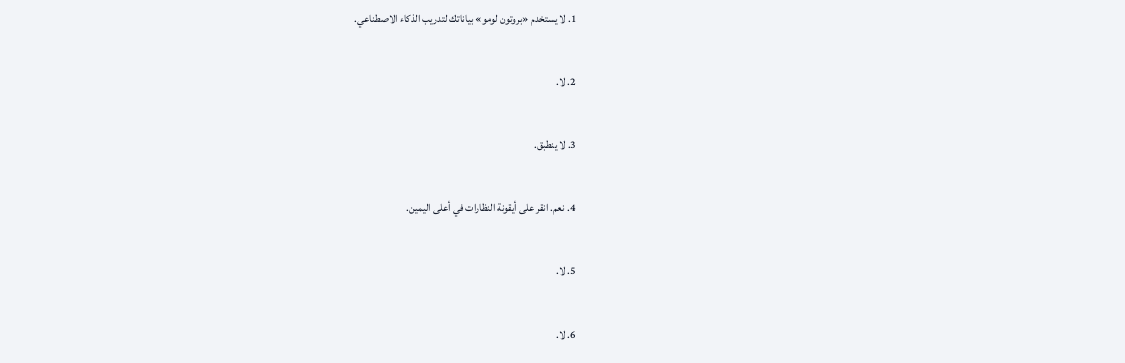1. لا يستخدم «بروتون لومو» بياناتك لتدريب الذكاء الاصطناعي.

2. لا.

3. لا ينطبق.

4. نعم. انقر على أيقونة النظارات في أعلى اليمين.

5. لا.

6. لا.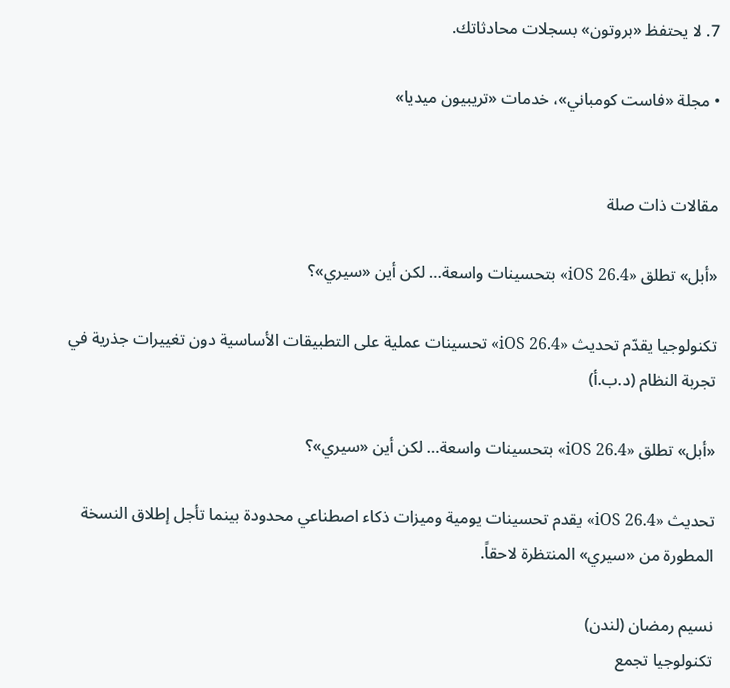7. لا يحتفظ «بروتون» بسجلات محادثاتك.

• مجلة «فاست كومباني»، خدمات «تريبيون ميديا»


مقالات ذات صلة

«أبل» تطلق «iOS 26.4» بتحسينات واسعة… لكن أين «سيري»؟

تكنولوجيا يقدّم تحديث «iOS 26.4» تحسينات عملية على التطبيقات الأساسية دون تغييرات جذرية في تجربة النظام (د.ب.أ)

«أبل» تطلق «iOS 26.4» بتحسينات واسعة… لكن أين «سيري»؟

تحديث «iOS 26.4» يقدم تحسينات يومية وميزات ذكاء اصطناعي محدودة بينما تأجل إطلاق النسخة المطورة من «سيري» المنتظرة لاحقاً.

نسيم رمضان (لندن)
تكنولوجيا تجمع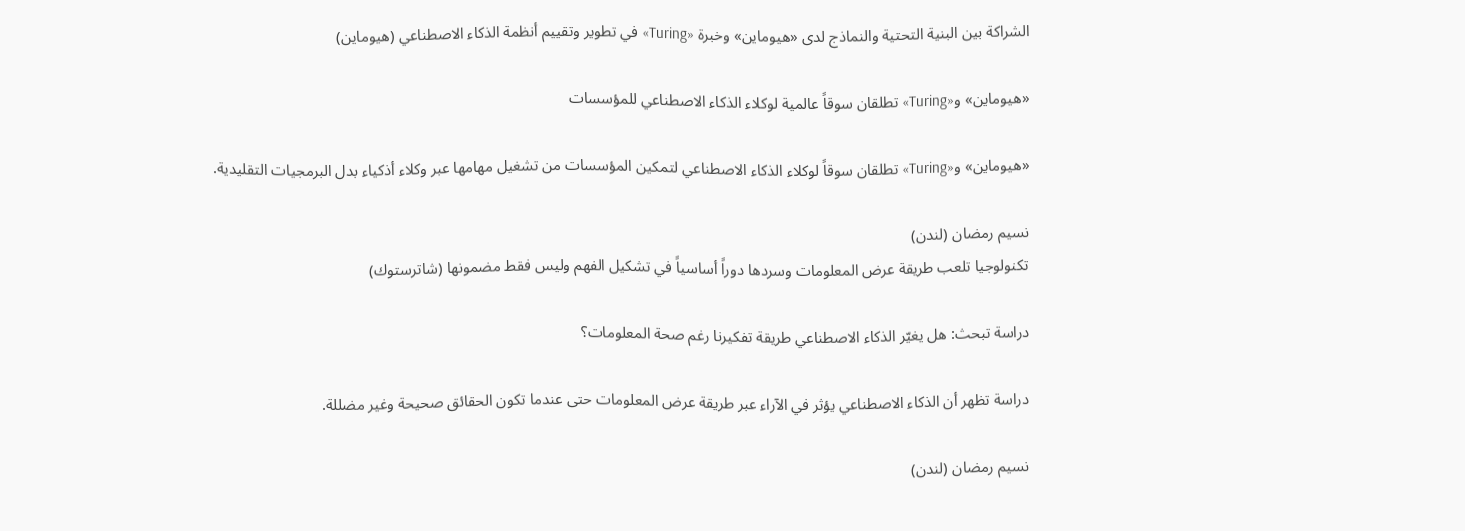الشراكة بين البنية التحتية والنماذج لدى «هيوماين» وخبرة «Turing» في تطوير وتقييم أنظمة الذكاء الاصطناعي (هيوماين)

«هيوماين» و«Turing» تطلقان سوقاً عالمية لوكلاء الذكاء الاصطناعي للمؤسسات

«هيوماين» و«Turing» تطلقان سوقاً لوكلاء الذكاء الاصطناعي لتمكين المؤسسات من تشغيل مهامها عبر وكلاء أذكياء بدل البرمجيات التقليدية.

نسيم رمضان (لندن)
تكنولوجيا تلعب طريقة عرض المعلومات وسردها دوراً أساسياً في تشكيل الفهم وليس فقط مضمونها (شاترستوك)

دراسة تبحث: هل يغيّر الذكاء الاصطناعي طريقة تفكيرنا رغم صحة المعلومات؟

دراسة تظهر أن الذكاء الاصطناعي يؤثر في الآراء عبر طريقة عرض المعلومات حتى عندما تكون الحقائق صحيحة وغير مضللة.

نسيم رمضان (لندن)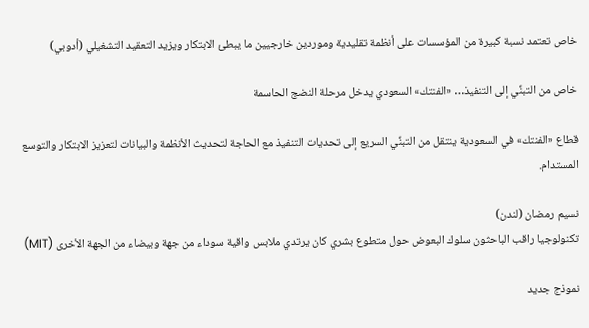خاص تعتمد نسبة كبيرة من المؤسسات على أنظمة تقليدية وموردين خارجيين ما يبطئ الابتكار ويزيد التعقيد التشغيلي (أدوبي)

خاص من التبنِّي إلى التنفيذ… «الفنتك» السعودي يدخل مرحلة النضج الحاسمة

قطاع «الفنتك» في السعودية ينتقل من التبنِّي السريع إلى تحديات التنفيذ مع الحاجة لتحديث الأنظمة والبيانات لتعزيز الابتكار والتوسع المستدام.

نسيم رمضان (لندن)
تكنولوجيا راقب الباحثون سلوك البعوض حول متطوع بشري كان يرتدي ملابس واقية سوداء من جهة وبيضاء من الجهة الأخرى (MIT)

نموذج جديد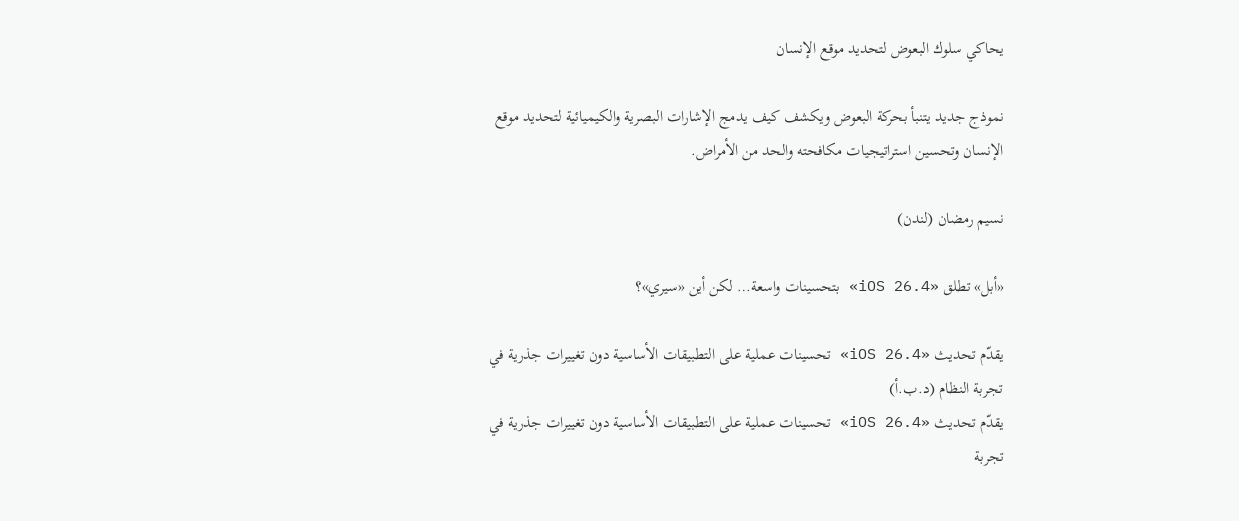يحاكي سلوك البعوض لتحديد موقع الإنسان

نموذج جديد يتنبأ بحركة البعوض ويكشف كيف يدمج الإشارات البصرية والكيميائية لتحديد موقع الإنسان وتحسين استراتيجيات مكافحته والحد من الأمراض.

نسيم رمضان (لندن)

«أبل» تطلق «iOS 26.4» بتحسينات واسعة… لكن أين «سيري»؟

يقدّم تحديث «iOS 26.4» تحسينات عملية على التطبيقات الأساسية دون تغييرات جذرية في تجربة النظام (د.ب.أ)
يقدّم تحديث «iOS 26.4» تحسينات عملية على التطبيقات الأساسية دون تغييرات جذرية في تجربة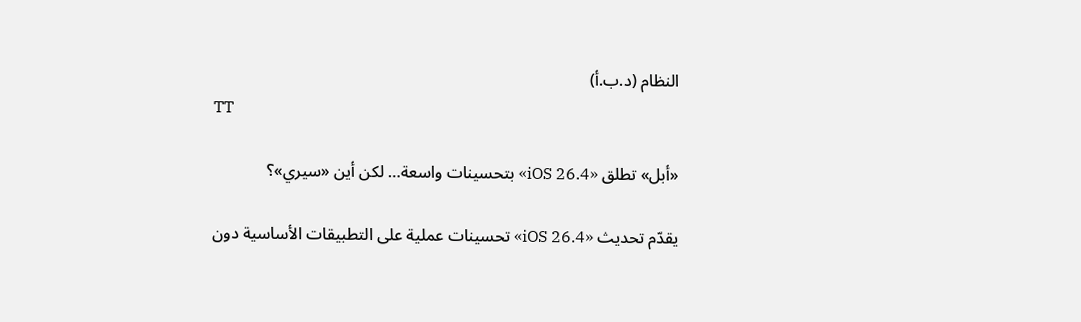النظام (د.ب.أ)
TT

«أبل» تطلق «iOS 26.4» بتحسينات واسعة… لكن أين «سيري»؟

يقدّم تحديث «iOS 26.4» تحسينات عملية على التطبيقات الأساسية دون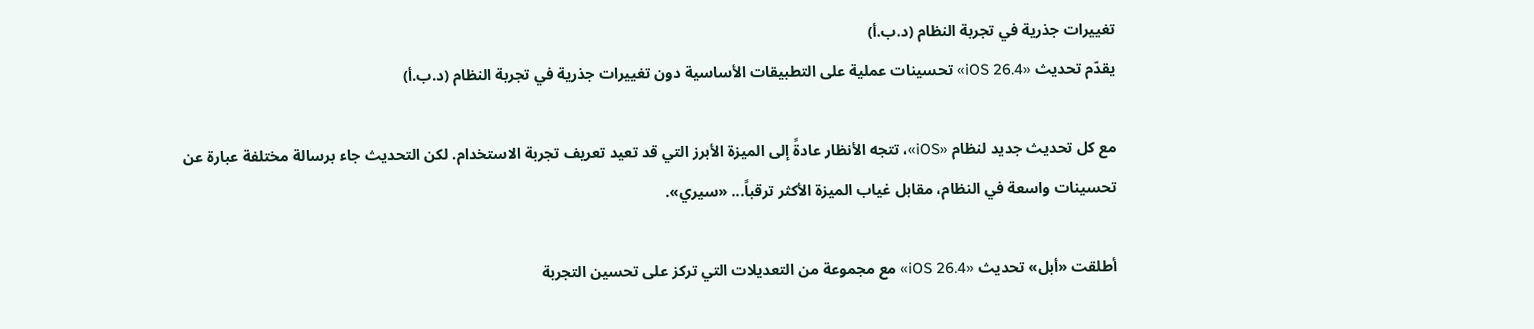تغييرات جذرية في تجربة النظام (د.ب.أ)
يقدّم تحديث «iOS 26.4» تحسينات عملية على التطبيقات الأساسية دون تغييرات جذرية في تجربة النظام (د.ب.أ)

مع كل تحديث جديد لنظام «iOS»، تتجه الأنظار عادةً إلى الميزة الأبرز التي قد تعيد تعريف تجربة الاستخدام. لكن التحديث جاء برسالة مختلفة عبارة عن تحسينات واسعة في النظام، مقابل غياب الميزة الأكثر ترقباً... «سيري».

أطلقت «أبل» تحديث «iOS 26.4» مع مجموعة من التعديلات التي تركز على تحسين التجربة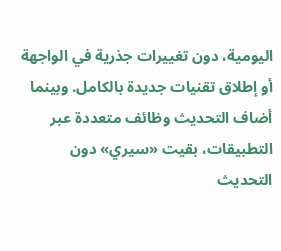اليومية، دون تغييرات جذرية في الواجهة أو إطلاق تقنيات جديدة بالكامل. وبينما أضاف التحديث وظائف متعددة عبر التطبيقات، بقيت «سيري» دون التحديث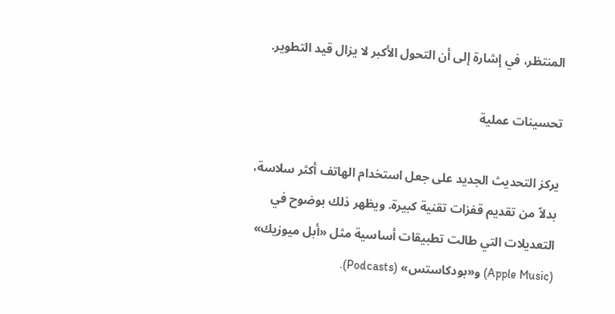المنتظر، في إشارة إلى أن التحول الأكبر لا يزال قيد التطوير.

تحسينات عملية

يركز التحديث الجديد على جعل استخدام الهاتف أكثر سلاسة، بدلاً من تقديم قفزات تقنية كبيرة. ويظهر ذلك بوضوح في التعديلات التي طالت تطبيقات أساسية مثل «أبل ميوزيك» (Apple Music) و«بودكاستس» (Podcasts).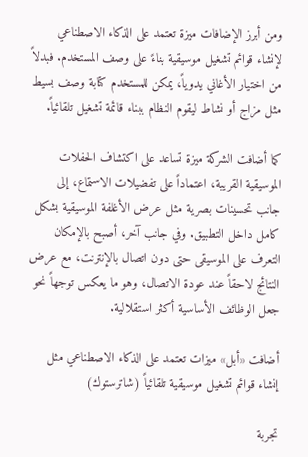ومن أبرز الإضافات ميزة تعتمد على الذكاء الاصطناعي لإنشاء قوائم تشغيل موسيقية بناءً على وصف المستخدم. فبدلاً من اختيار الأغاني يدوياً، يمكن للمستخدم كتابة وصف بسيط مثل مزاج أو نشاط ليقوم النظام ببناء قائمة تشغيل تلقائياً.

كما أضافت الشركة ميزة تساعد على اكتشاف الحفلات الموسيقية القريبة، اعتماداً على تفضيلات الاستماع، إلى جانب تحسينات بصرية مثل عرض الأغلفة الموسيقية بشكل كامل داخل التطبيق. وفي جانب آخر، أصبح بالإمكان التعرف على الموسيقى حتى دون اتصال بالإنترنت، مع عرض النتائج لاحقاً عند عودة الاتصال، وهو ما يعكس توجهاً نحو جعل الوظائف الأساسية أكثر استقلالية.

أضافت «أبل» ميزات تعتمد على الذكاء الاصطناعي مثل إنشاء قوائم تشغيل موسيقية تلقائياً (شاترستوك)

تجربة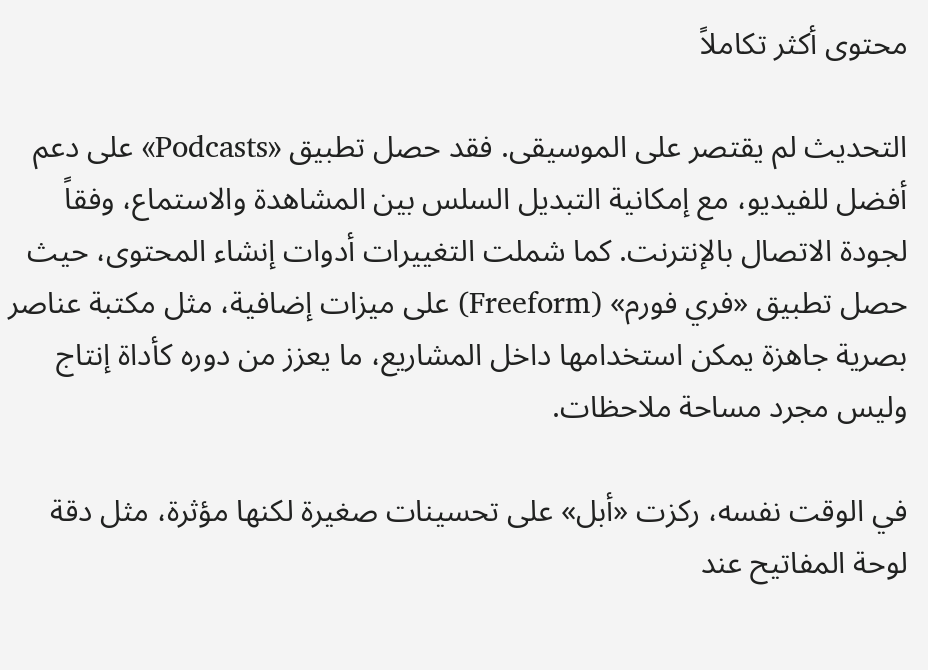محتوى أكثر تكاملاً

التحديث لم يقتصر على الموسيقى. فقد حصل تطبيق «Podcasts» على دعم أفضل للفيديو، مع إمكانية التبديل السلس بين المشاهدة والاستماع، وفقاً لجودة الاتصال بالإنترنت. كما شملت التغييرات أدوات إنشاء المحتوى، حيث حصل تطبيق «فري فورم» (Freeform) على ميزات إضافية، مثل مكتبة عناصر بصرية جاهزة يمكن استخدامها داخل المشاريع، ما يعزز من دوره كأداة إنتاج وليس مجرد مساحة ملاحظات.

في الوقت نفسه، ركزت «أبل» على تحسينات صغيرة لكنها مؤثرة، مثل دقة لوحة المفاتيح عند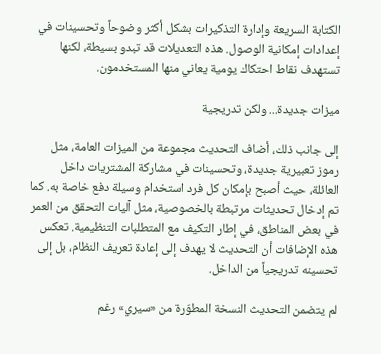الكتابة السريعة وإدارة التذكيرات بشكل أكثر وضوحاً وتحسينات في إعدادات إمكانية الوصول. هذه التعديلات قد تبدو بسيطة، لكنها تستهدف نقاط احتكاك يومية يعاني منها المستخدمون.

ميزات جديدة... ولكن تدريجية

إلى جانب ذلك، أضاف التحديث مجموعة من الميزات العامة، مثل رموز تعبيرية جديدة، وتحسينات في مشاركة المشتريات داخل العائلة، حيث أصبح بإمكان كل فرد استخدام وسيلة دفع خاصة به. كما تم إدخال تحديثات مرتبطة بالخصوصية، مثل آليات التحقق من العمر في بعض المناطق، في إطار التكيف مع المتطلبات التنظيمية. تعكس هذه الإضافات أن التحديث لا يهدف إلى إعادة تعريف النظام، بل إلى تحسينه تدريجياً من الداخل.

لم يتضمن التحديث النسخة المطوّرة من «سيري» رغم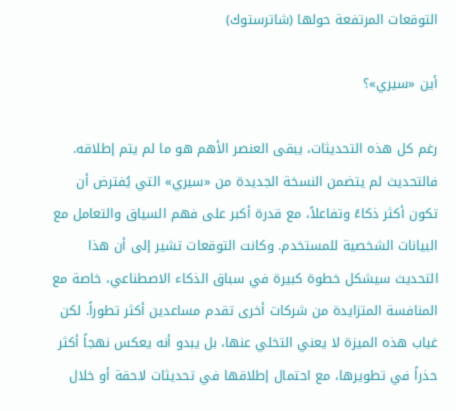التوقعات المرتفعة حولها (شاترستوك)

أين «سيري»؟

رغم كل هذه التحديثات، يبقى العنصر الأهم هو ما لم يتم إطلاقه. فالتحديث لم يتضمن النسخة الجديدة من «سيري» التي يُفترض أن تكون أكثر ذكاءً وتفاعلاً، مع قدرة أكبر على فهم السياق والتعامل مع البيانات الشخصية للمستخدم. وكانت التوقعات تشير إلى أن هذا التحديث سيشكل خطوة كبيرة في سباق الذكاء الاصطناعي، خاصة مع المنافسة المتزايدة من شركات أخرى تقدم مساعدين أكثر تطوراً. لكن غياب هذه الميزة لا يعني التخلي عنها، بل يبدو أنه يعكس نهجاً أكثر حذراً في تطويرها، مع احتمال إطلاقها في تحديثات لاحقة أو خلال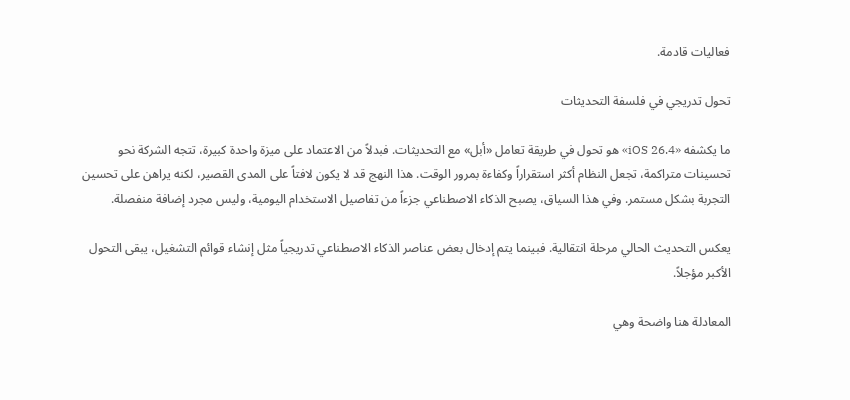فعاليات قادمة.

تحول تدريجي في فلسفة التحديثات

ما يكشفه «iOS 26.4» هو تحول في طريقة تعامل «أبل» مع التحديثات. فبدلاً من الاعتماد على ميزة واحدة كبيرة، تتجه الشركة نحو تحسينات متراكمة، تجعل النظام أكثر استقراراً وكفاءة بمرور الوقت. هذا النهج قد لا يكون لافتاً على المدى القصير، لكنه يراهن على تحسين التجربة بشكل مستمر. وفي هذا السياق، يصبح الذكاء الاصطناعي جزءاً من تفاصيل الاستخدام اليومية، وليس مجرد إضافة منفصلة.

يعكس التحديث الحالي مرحلة انتقالية. فبينما يتم إدخال بعض عناصر الذكاء الاصطناعي تدريجياً مثل إنشاء قوائم التشغيل، يبقى التحول الأكبر مؤجلاً.

المعادلة هنا واضحة وهي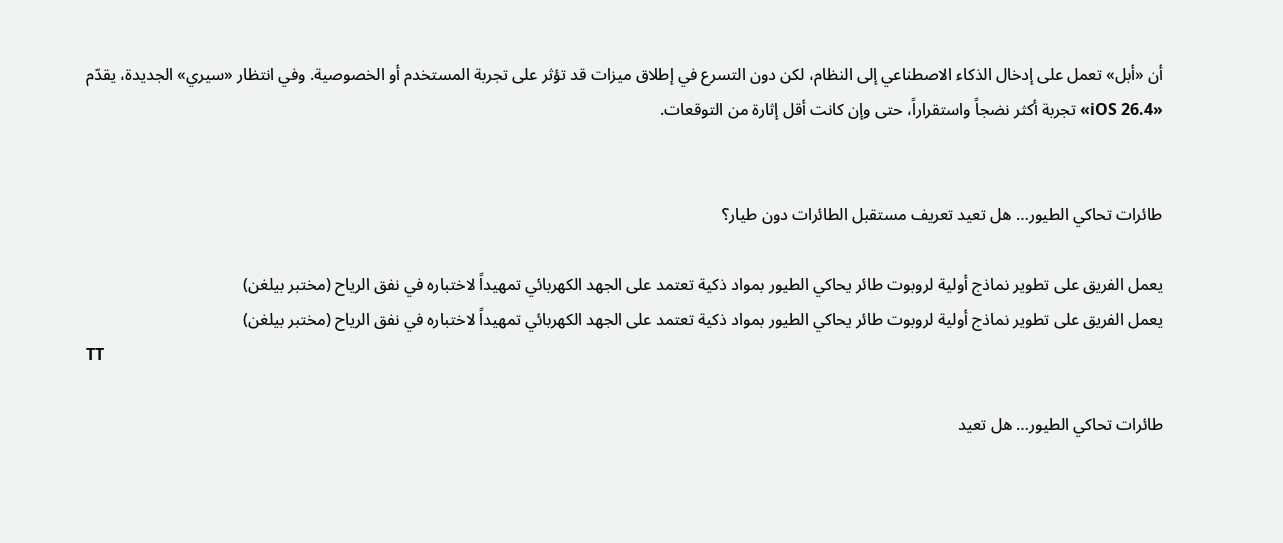أن «أبل» تعمل على إدخال الذكاء الاصطناعي إلى النظام، لكن دون التسرع في إطلاق ميزات قد تؤثر على تجربة المستخدم أو الخصوصية. وفي انتظار «سيري» الجديدة، يقدّم «iOS 26.4» تجربة أكثر نضجاً واستقراراً، حتى وإن كانت أقل إثارة من التوقعات.


طائرات تحاكي الطيور… هل تعيد تعريف مستقبل الطائرات دون طيار؟

يعمل الفريق على تطوير نماذج أولية لروبوت طائر يحاكي الطيور بمواد ذكية تعتمد على الجهد الكهربائي تمهيداً لاختباره في نفق الرياح (مختبر بيلغن)
يعمل الفريق على تطوير نماذج أولية لروبوت طائر يحاكي الطيور بمواد ذكية تعتمد على الجهد الكهربائي تمهيداً لاختباره في نفق الرياح (مختبر بيلغن)
TT

طائرات تحاكي الطيور… هل تعيد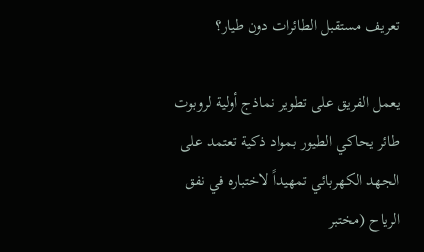تعريف مستقبل الطائرات دون طيار؟

يعمل الفريق على تطوير نماذج أولية لروبوت طائر يحاكي الطيور بمواد ذكية تعتمد على الجهد الكهربائي تمهيداً لاختباره في نفق الرياح (مختبر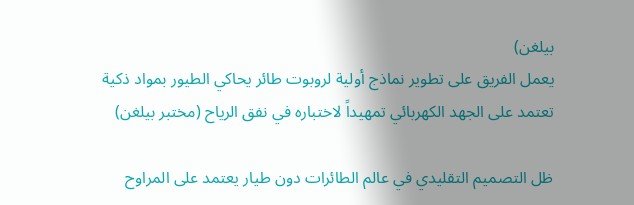بيلغن)
يعمل الفريق على تطوير نماذج أولية لروبوت طائر يحاكي الطيور بمواد ذكية تعتمد على الجهد الكهربائي تمهيداً لاختباره في نفق الرياح (مختبر بيلغن)

ظل التصميم التقليدي في عالم الطائرات دون طيار يعتمد على المراوح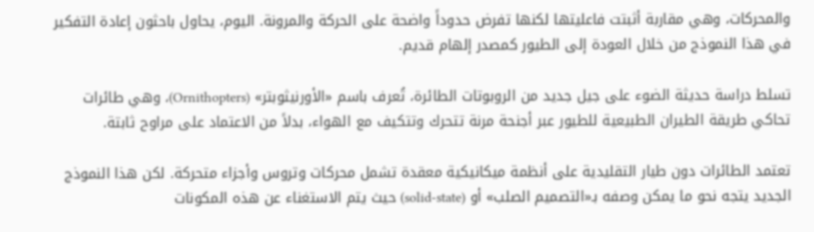والمحركات، وهي مقاربة أثبتت فاعليتها لكنها تفرض حدوداً واضحة على الحركة والمرونة. اليوم، يحاول باحثون إعادة التفكير في هذا النموذج من خلال العودة إلى الطيور كمصدر إلهام قديم.

تسلط دراسة حديثة الضوء على جيل جديد من الروبوتات الطائرة، تُعرف باسم «الأورنيثوبتر» (Ornithopters)، وهي طائرات تحاكي طريقة الطيران الطبيعية للطيور عبر أجنحة مرنة تتحرك وتتكيف مع الهواء، بدلاً من الاعتماد على مراوح ثابتة.

تعتمد الطائرات دون طيار التقليدية على أنظمة ميكانيكية معقدة تشمل محركات وتروس وأجزاء متحركة. لكن هذا النموذج الجديد يتجه نحو ما يمكن وصفه بـ«التصميم الصلب» أو (solid-state) حيث يتم الاستغناء عن هذه المكونات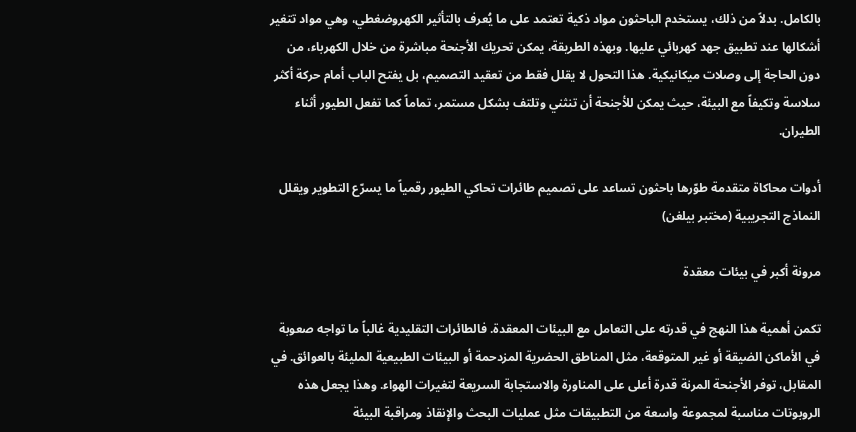بالكامل. بدلاً من ذلك، يستخدم الباحثون مواد ذكية تعتمد على ما يُعرف بالتأثير الكهروضغطي، وهي مواد تتغير أشكالها عند تطبيق جهد كهربائي عليها. وبهذه الطريقة، يمكن تحريك الأجنحة مباشرة من خلال الكهرباء، من دون الحاجة إلى وصلات ميكانيكية. هذا التحول لا يقلل فقط من تعقيد التصميم، بل يفتح الباب أمام حركة أكثر سلاسة وتكيفاً مع البيئة، حيث يمكن للأجنحة أن تنثني وتلتف بشكل مستمر، تماماً كما تفعل الطيور أثناء الطيران.

أدوات محاكاة متقدمة طوّرها باحثون تساعد على تصميم طائرات تحاكي الطيور رقمياً ما يسرّع التطوير ويقلل النماذج التجريبية (مختبر بيلغن)

مرونة أكبر في بيئات معقدة

تكمن أهمية هذا النهج في قدرته على التعامل مع البيئات المعقدة. فالطائرات التقليدية غالباً ما تواجه صعوبة في الأماكن الضيقة أو غير المتوقعة، مثل المناطق الحضرية المزدحمة أو البيئات الطبيعية المليئة بالعوائق. في المقابل، توفر الأجنحة المرنة قدرة أعلى على المناورة والاستجابة السريعة لتغيرات الهواء. وهذا يجعل هذه الروبوتات مناسبة لمجموعة واسعة من التطبيقات مثل عمليات البحث والإنقاذ ومراقبة البيئة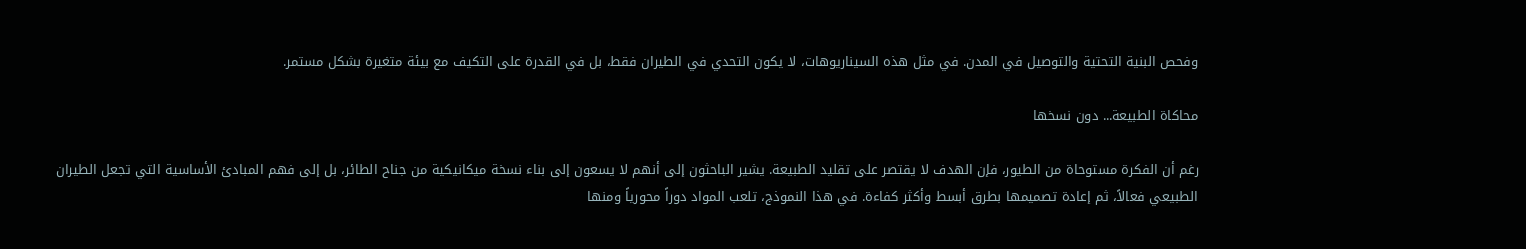وفحص البنية التحتية والتوصيل في المدن. في مثل هذه السيناريوهات، لا يكون التحدي في الطيران فقط، بل في القدرة على التكيف مع بيئة متغيرة بشكل مستمر.

محاكاة الطبيعة... دون نسخها

رغم أن الفكرة مستوحاة من الطيور، فإن الهدف لا يقتصر على تقليد الطبيعة. يشير الباحثون إلى أنهم لا يسعون إلى بناء نسخة ميكانيكية من جناح الطائر، بل إلى فهم المبادئ الأساسية التي تجعل الطيران الطبيعي فعالاً، ثم إعادة تصميمها بطرق أبسط وأكثر كفاءة. في هذا النموذج، تلعب المواد دوراً محورياً ومنها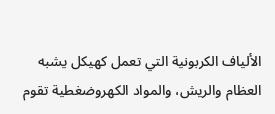الألياف الكربونية التي تعمل كهيكل يشبه العظام والريش، والمواد الكهروضغطية تقوم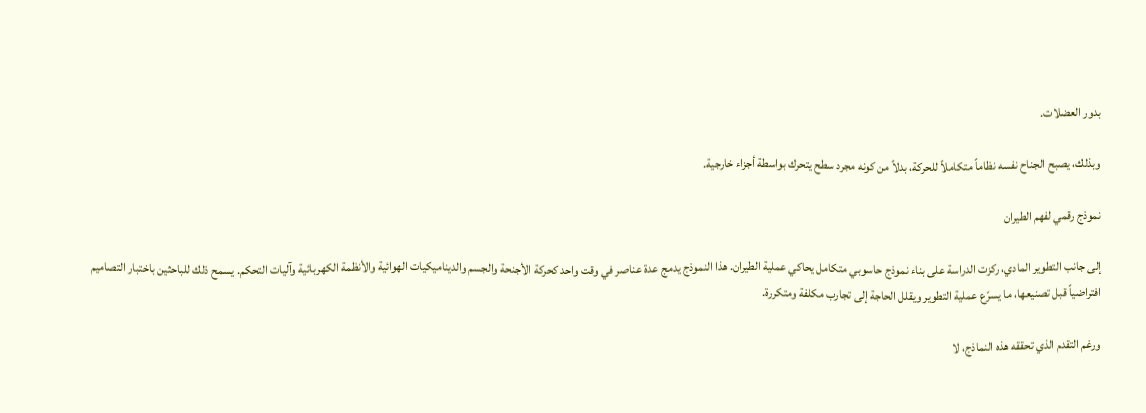بدور العضلات.

وبذلك، يصبح الجناح نفسه نظاماً متكاملاً للحركة، بدلاً من كونه مجرد سطح يتحرك بواسطة أجزاء خارجية.

نموذج رقمي لفهم الطيران

إلى جانب التطوير المادي، ركزت الدراسة على بناء نموذج حاسوبي متكامل يحاكي عملية الطيران. هذا النموذج يدمج عدة عناصر في وقت واحد كحركة الأجنحة والجسم والديناميكيات الهوائية والأنظمة الكهربائية وآليات التحكم. يسمح ذلك للباحثين باختبار التصاميم افتراضياً قبل تصنيعها، ما يسرّع عملية التطوير ويقلل الحاجة إلى تجارب مكلفة ومتكررة.

ورغم التقدم الذي تحققه هذه النماذج، لا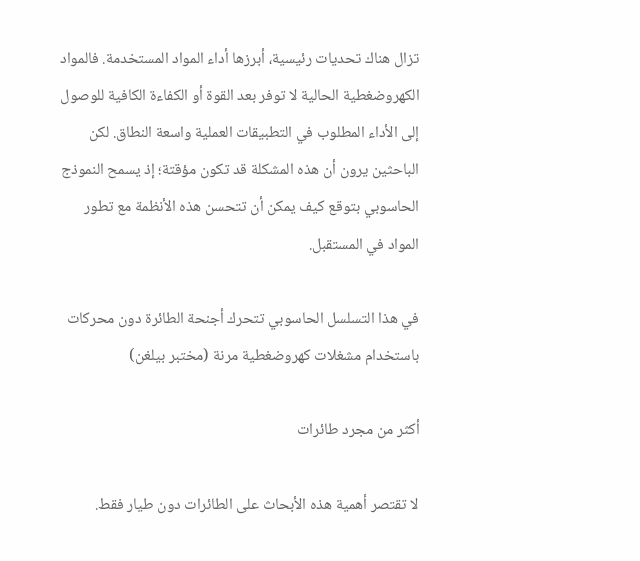تزال هناك تحديات رئيسية، أبرزها أداء المواد المستخدمة. فالمواد الكهروضغطية الحالية لا توفر بعد القوة أو الكفاءة الكافية للوصول إلى الأداء المطلوب في التطبيقات العملية واسعة النطاق. لكن الباحثين يرون أن هذه المشكلة قد تكون مؤقتة؛ إذ يسمح النموذج الحاسوبي بتوقع كيف يمكن أن تتحسن هذه الأنظمة مع تطور المواد في المستقبل.

في هذا التسلسل الحاسوبي تتحرك أجنحة الطائرة دون محركات باستخدام مشغلات كهروضغطية مرنة (مختبر بيلغن)

أكثر من مجرد طائرات

لا تقتصر أهمية هذه الأبحاث على الطائرات دون طيار فقط.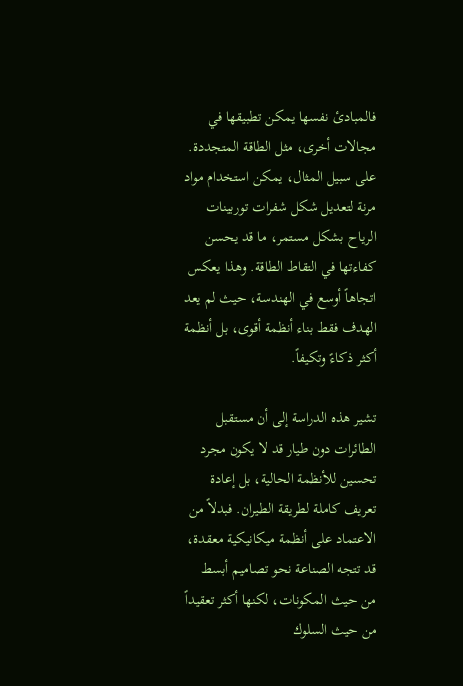فالمبادئ نفسها يمكن تطبيقها في مجالات أخرى، مثل الطاقة المتجددة. على سبيل المثال، يمكن استخدام مواد مرنة لتعديل شكل شفرات توربينات الرياح بشكل مستمر، ما قد يحسن كفاءتها في التقاط الطاقة. وهذا يعكس اتجاهاً أوسع في الهندسة، حيث لم يعد الهدف فقط بناء أنظمة أقوى، بل أنظمة أكثر ذكاءً وتكيفاً.

تشير هذه الدراسة إلى أن مستقبل الطائرات دون طيار قد لا يكون مجرد تحسين للأنظمة الحالية، بل إعادة تعريف كاملة لطريقة الطيران. فبدلاً من الاعتماد على أنظمة ميكانيكية معقدة، قد تتجه الصناعة نحو تصاميم أبسط من حيث المكونات، لكنها أكثر تعقيداً من حيث السلوك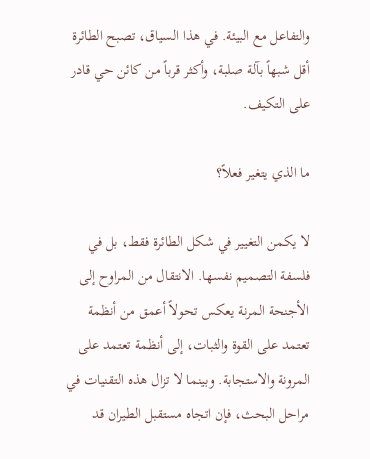والتفاعل مع البيئة. في هذا السياق، تصبح الطائرة أقل شبهاً بآلة صلبة، وأكثر قرباً من كائن حي قادر على التكيف.

ما الذي يتغير فعلاً؟

لا يكمن التغيير في شكل الطائرة فقط، بل في فلسفة التصميم نفسها. الانتقال من المراوح إلى الأجنحة المرنة يعكس تحولاً أعمق من أنظمة تعتمد على القوة والثبات، إلى أنظمة تعتمد على المرونة والاستجابة. وبينما لا تزال هذه التقنيات في مراحل البحث، فإن اتجاه مستقبل الطيران قد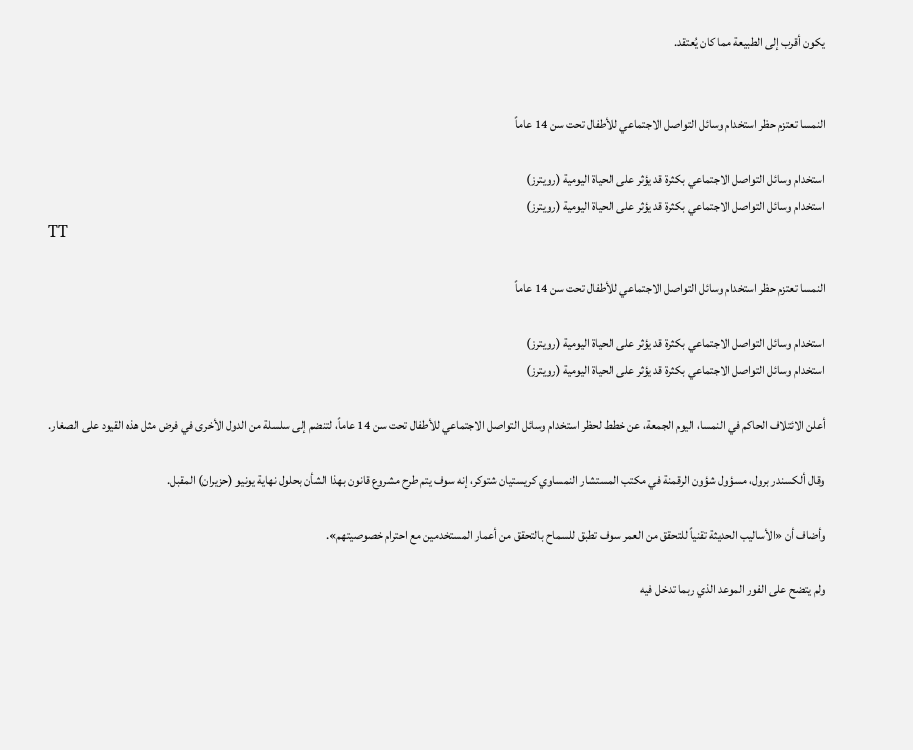يكون أقرب إلى الطبيعة مما كان يُعتقد.


النمسا تعتزم حظر استخدام وسائل التواصل الاجتماعي للأطفال تحت سن 14 عاماً

استخدام وسائل التواصل الاجتماعي بكثرة قد يؤثر على الحياة اليومية (رويترز)
استخدام وسائل التواصل الاجتماعي بكثرة قد يؤثر على الحياة اليومية (رويترز)
TT

النمسا تعتزم حظر استخدام وسائل التواصل الاجتماعي للأطفال تحت سن 14 عاماً

استخدام وسائل التواصل الاجتماعي بكثرة قد يؤثر على الحياة اليومية (رويترز)
استخدام وسائل التواصل الاجتماعي بكثرة قد يؤثر على الحياة اليومية (رويترز)

أعلن الائتلاف الحاكم في النمسا، اليوم الجمعة، عن خطط لحظر استخدام وسائل التواصل الاجتماعي للأطفال تحت سن 14 عاماً، لتنضم إلى سلسلة من الدول الأخرى في فرض مثل هذه القيود على الصغار.

وقال ألكسندر برول، مسؤول شؤون الرقمنة في مكتب المستشار النمساوي كريستيان شتوكر، إنه سوف يتم طرح مشروع قانون بهذا الشأن بحلول نهاية يونيو (حزيران) المقبل.

وأضاف أن «الأساليب الحديثة تقنياً للتحقق من العمر سوف تطبق للسماح بالتحقق من أعمار المستخدمين مع احترام خصوصيتهم».

ولم يتضح على الفور الموعد الذي ربما تدخل فيه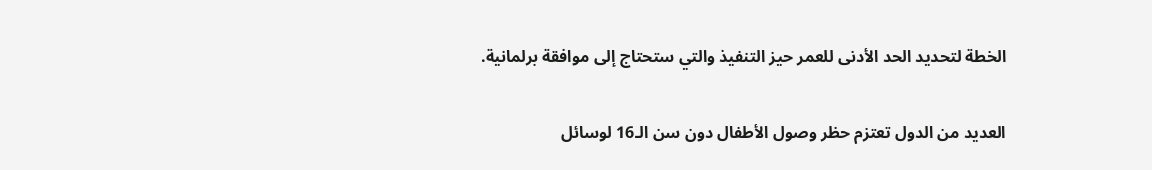الخطة لتحديد الحد الأدنى للعمر حيز التنفيذ والتي ستحتاج إلى موافقة برلمانية.

العديد من الدول تعتزم حظر وصول الأطفال دون سن الـ16 لوسائل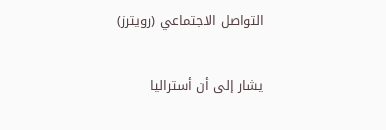التواصل الاجتماعي (رويترز)

يشار إلى أن أستراليا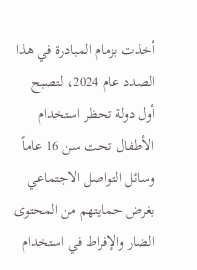أخذت بزمام المبادرة في هذا الصدد عام 2024، لتصبح أول دولة تحظر استخدام الأطفال تحت سن 16 عاماً وسائل التواصل الاجتماعي بغرض حمايتهم من المحتوى الضار والإفراط في استخدام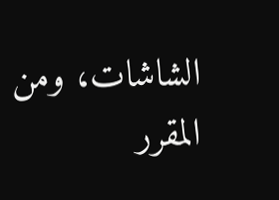الشاشات، ومن المقرر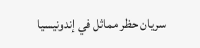سريان حظر مماثل في إندونيسيا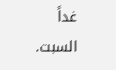غداً السبت.